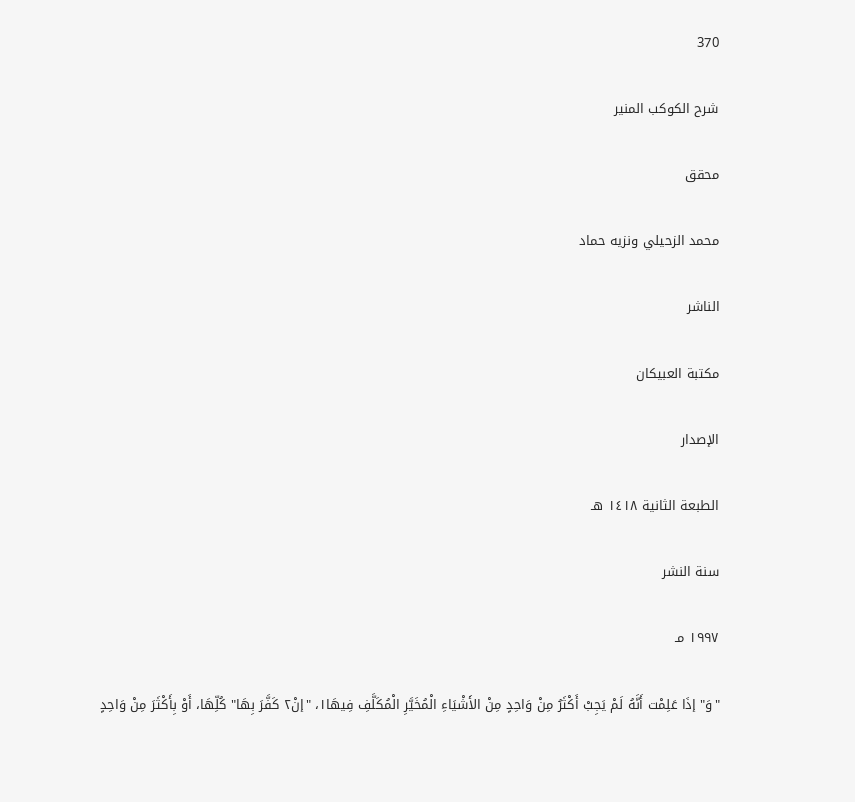370

شرح الكوكب المنير

محقق

محمد الزحيلي ونزيه حماد

الناشر

مكتبة العبيكان

الإصدار

الطبعة الثانية ١٤١٨ هـ

سنة النشر

١٩٩٧ مـ

"وَ" إذَا عَلِمْت أَنَّهُ لَمْ يَجِبْ أَكْثَرُ مِنْ وَاحِدٍ مِنْ الأَشْيَاءِ الْمُخَيَّرِ الْمُكَلَّفِ فِيهَا١، "إنْ٢ كَفَّرَ بِهَا" كُلِّهَا، أَوْ بِأَكْثَرَ مِنْ وَاحِدٍ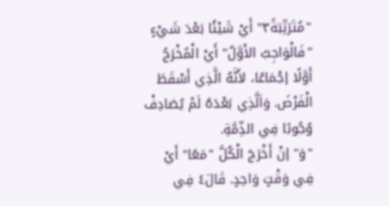"مُتَرَتِّبَةً٣" أَيْ شَيْئًا بَعْدَ شَيْءٍ "فَالْوَاجِبُ الأَوَّلُ" أَيْ الْمُخْرَجُ أَوَّلًا إجْمَاعًا، لأَنَّهُ الَّذِي أَسْقَطَ الْفَرْضَ. وَاَلَّذِي بَعْدَهُ لَمْ يُصَادِفْ وُجُوبًا فِي الذِّمَّةِ.
"وَ" إنْ أَخْرَجَ الْكُلَّ "مَعًا" أَيْ فِي وَقْتٍ وَاحِدٍ. قَالَ٤ فِي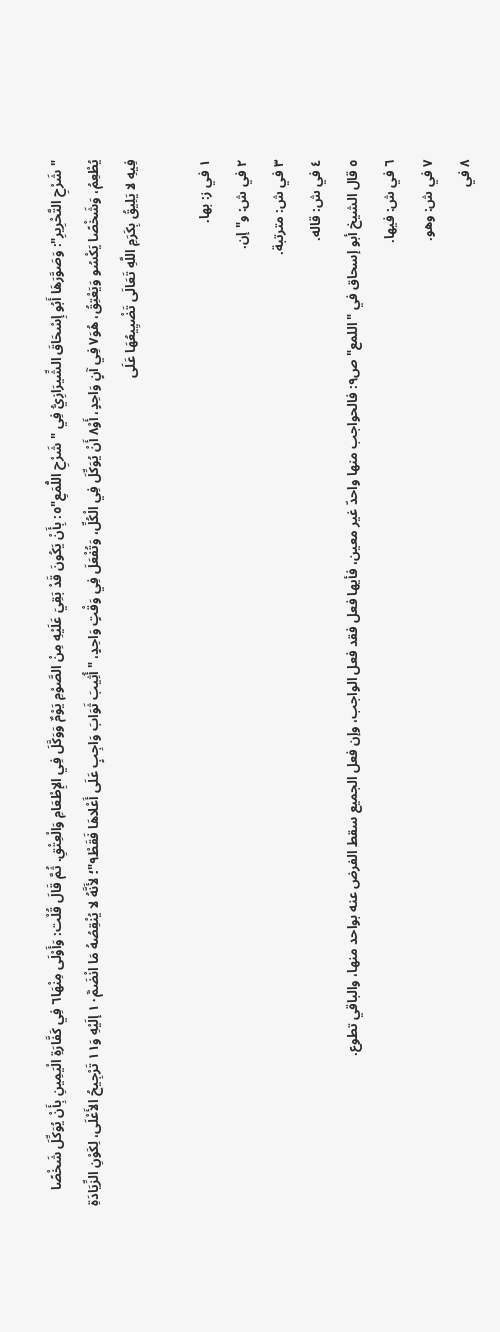"شَرْحِ التَّحْرِيرِ": وَصَوَّرَهَا أَبُو إِسْحَاقَ الشِّيرَازِيُّ فِي "شَرْحِ اللُّمَعِ"٥: بِأَنْ يَكُونَ قَدْ بَقِيَ عَلَيْهِ مِنْ الصَّوْمِ يَوْمٌ وَوَكَّلَ فِي الإِطْعَامِ وَالْعِتْقِ. ثُمَّ قَالَ قُلْت: وَأَوْلَى مِنْهَا٦ فِي كَفَّارَةِ الْيَمِينِ بِأَنْ يُوَكِّلَ شَخْصًا يُطْعِمُ، وَشَخْصًا يَكْسُو وَيَعْتِقُ، هُوَ٧ فِي آنٍ وَاحِدٍ، أَوْ٨ أَنْ يُوَكِّلَ فِي الْكُلِّ، وَتُفْعَلَ فِي وَقْتٍ وَاحِدٍ، "أُثِيبَ ثَوَابَ وَاجِبٍ عَلَى أَعْلاهَا فَقَطْ٩"؛ لأَنَّهُ لا يُنْقِصُهُ مَا انْضَمَّ١٠ إلَيْهِ وَ١١ تَرْجِيحُ الأَعْلَى، لِكَوْنِ الزِّيَادَةِ فِيهِ لا يَلِيقُ بِكَرَمِ اللَّهِ تَعَالَى تَضْيِيعُهَا عَلَى

١ في ز: بها.
٢ في ش: و"إن.
٣ في ش: مترتبة.
٤ في ش: قاله.
٥ قال الشيخ أبو إسحاق في "اللمع" ص٩: فالحواجب منها واحدّ غير معين، فأيها فعل فقد فعل الواجب، وإن فعل الجميع سقط الفرض عنه بواحد منها، والباقي تطوع.
٦ في ش: فيها.
٧ في ش: وهو.
٨ في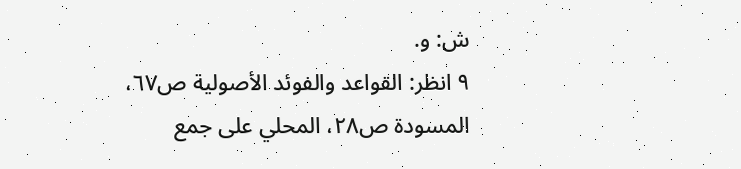ش: و.
٩ انظر: القواعد والفوئد الأصولية ص٦٧، المسودة ص٢٨، المحلي على جمع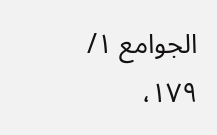الجوامع ١/ ١٧٩،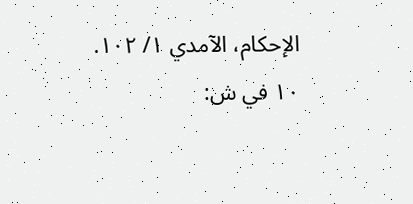الإحكام، الآمدي ١/ ١٠٢.
١٠ في ش: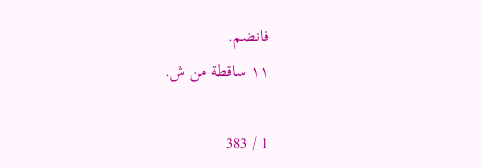فانضم.
١١ ساقطة من ش.

1 / 383